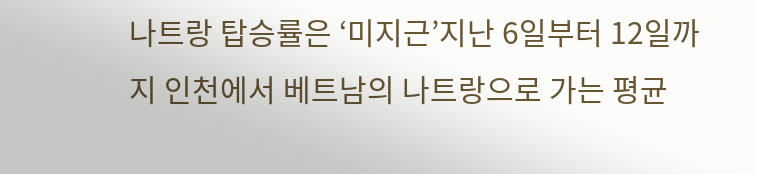나트랑 탑승률은 ‘미지근’지난 6일부터 12일까지 인천에서 베트남의 나트랑으로 가는 평균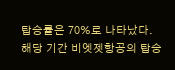탑승률은 70%로 나타났다.
해당 기간 비엣젯항공의 탑승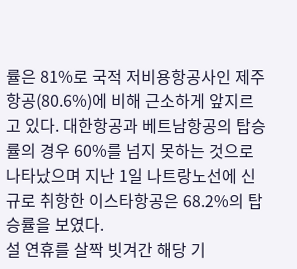률은 81%로 국적 저비용항공사인 제주항공(80.6%)에 비해 근소하게 앞지르고 있다. 대한항공과 베트남항공의 탑승률의 경우 60%를 넘지 못하는 것으로 나타났으며 지난 1일 나트랑노선에 신규로 취항한 이스타항공은 68.2%의 탑승률을 보였다.
설 연휴를 살짝 빗겨간 해당 기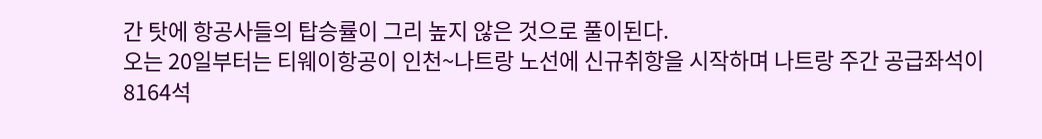간 탓에 항공사들의 탑승률이 그리 높지 않은 것으로 풀이된다.
오는 20일부터는 티웨이항공이 인천~나트랑 노선에 신규취항을 시작하며 나트랑 주간 공급좌석이 8164석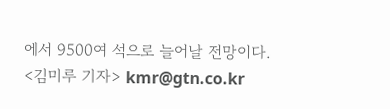에서 9500여 석으로 늘어날 전망이다.
<김미루 기자> kmr@gtn.co.kr